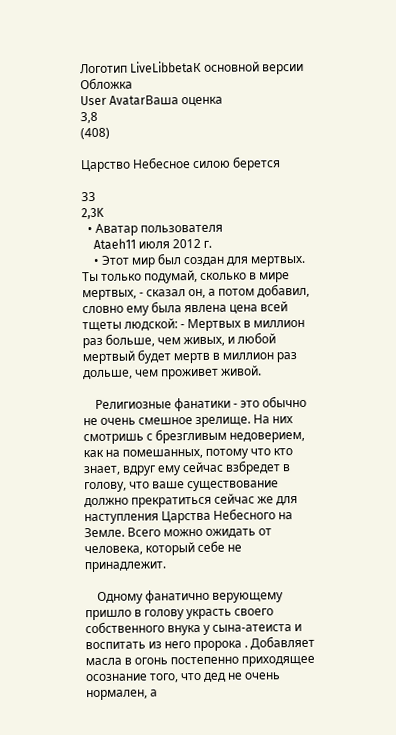Логотип LiveLibbetaК основной версии
Обложка
User AvatarВаша оценка
3,8
(408)

Царство Небесное силою берется

33
2,3K
  • Аватар пользователя
    Ataeh11 июля 2012 г.
    • Этот мир был создан для мертвых. Ты только подумай, сколько в мире мертвых, - сказал он, а потом добавил, словно ему была явлена цена всей тщеты людской: - Мертвых в миллион раз больше, чем живых, и любой мертвый будет мертв в миллион раз дольше, чем проживет живой.

    Религиозные фанатики - это обычно не очень смешное зрелище. На них смотришь с брезгливым недоверием, как на помешанных, потому что кто знает, вдруг ему сейчас взбредет в голову, что ваше существование должно прекратиться сейчас же для наступления Царства Небесного на Земле. Всего можно ожидать от человека, который себе не принадлежит.

    Одному фанатично верующему пришло в голову украсть своего собственного внука у сына-атеиста и воспитать из него пророка . Добавляет масла в огонь постепенно приходящее осознание того, что дед не очень нормален, а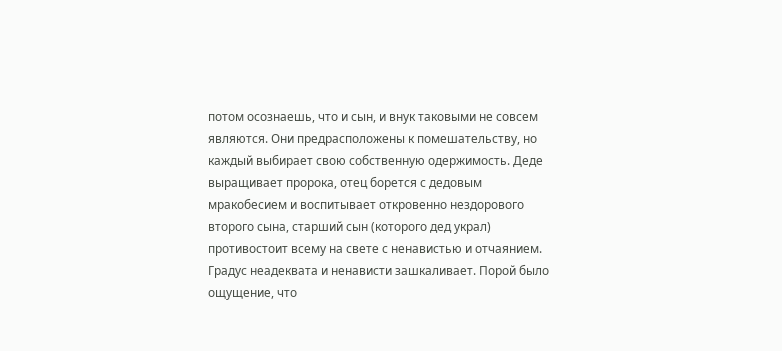потом осознаешь, что и сын, и внук таковыми не совсем являются. Они предрасположены к помешательству, но каждый выбирает свою собственную одержимость. Деде выращивает пророка, отец борется с дедовым мракобесием и воспитывает откровенно нездорового второго сына, старший сын (которого дед украл) противостоит всему на свете с ненавистью и отчаянием. Градус неадеквата и ненависти зашкаливает. Порой было ощущение, что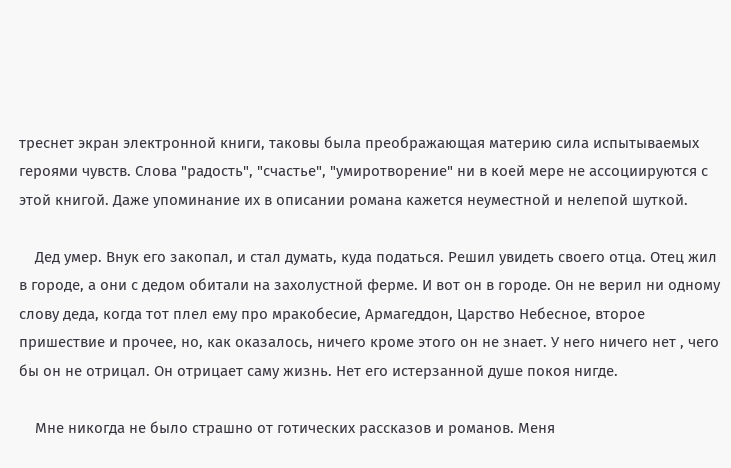треснет экран электронной книги, таковы была преображающая материю сила испытываемых героями чувств. Слова "радость", "счастье", "умиротворение" ни в коей мере не ассоциируются с этой книгой. Даже упоминание их в описании романа кажется неуместной и нелепой шуткой.

    Дед умер. Внук его закопал, и стал думать, куда податься. Решил увидеть своего отца. Отец жил в городе, а они с дедом обитали на захолустной ферме. И вот он в городе. Он не верил ни одному слову деда, когда тот плел ему про мракобесие, Армагеддон, Царство Небесное, второе пришествие и прочее, но, как оказалось, ничего кроме этого он не знает. У него ничего нет , чего бы он не отрицал. Он отрицает саму жизнь. Нет его истерзанной душе покоя нигде.

    Мне никогда не было страшно от готических рассказов и романов. Меня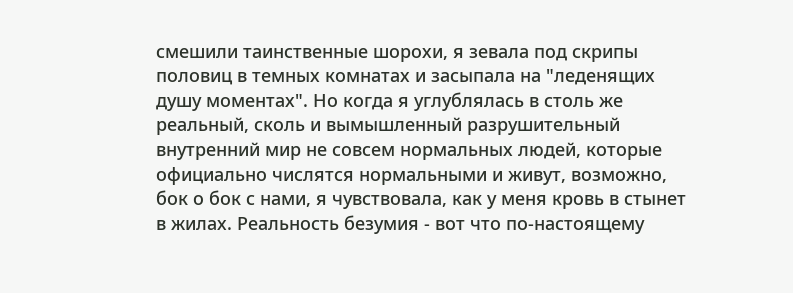смешили таинственные шорохи, я зевала под скрипы половиц в темных комнатах и засыпала на "леденящих душу моментах". Но когда я углублялась в столь же реальный, сколь и вымышленный разрушительный внутренний мир не совсем нормальных людей, которые официально числятся нормальными и живут, возможно, бок о бок с нами, я чувствовала, как у меня кровь в стынет в жилах. Реальность безумия - вот что по-настоящему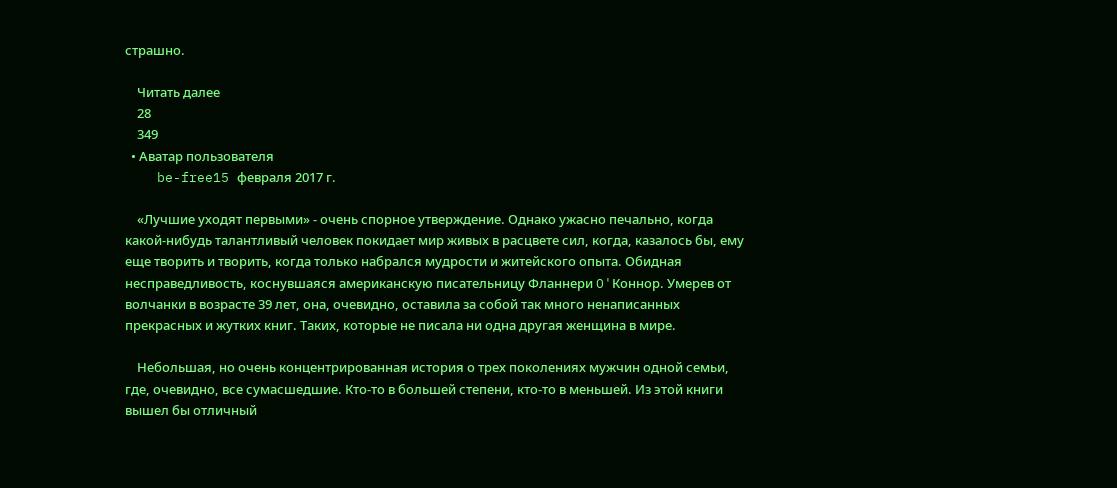страшно.

    Читать далее
    28
    349
  • Аватар пользователя
    be-free15 февраля 2017 г.

    «Лучшие уходят первыми» - очень спорное утверждение. Однако ужасно печально, когда какой-нибудь талантливый человек покидает мир живых в расцвете сил, когда, казалось бы, ему еще творить и творить, когда только набрался мудрости и житейского опыта. Обидная несправедливость, коснувшаяся американскую писательницу Фланнери O'Коннор. Умерев от волчанки в возрасте 39 лет, она, очевидно, оставила за собой так много ненаписанных прекрасных и жутких книг. Таких, которые не писала ни одна другая женщина в мире.

    Небольшая, но очень концентрированная история о трех поколениях мужчин одной семьи, где, очевидно, все сумасшедшие. Кто-то в большей степени, кто-то в меньшей. Из этой книги вышел бы отличный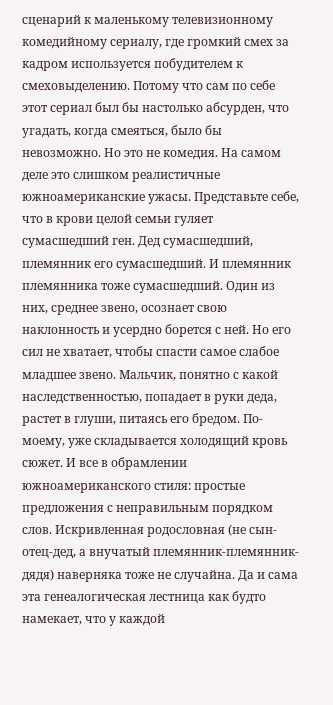сценарий к маленькому телевизионному комедийному сериалу, где громкий смех за кадром используется побудителем к смеховыделению. Потому что сам по себе этот сериал был бы настолько абсурден, что угадать, когда смеяться, было бы невозможно. Но это не комедия. На самом деле это слишком реалистичные южноамериканские ужасы. Представьте себе, что в крови целой семьи гуляет сумасшедший ген. Дед сумасшедший, племянник его сумасшедший. И племянник племянника тоже сумасшедший. Один из них, среднее звено, осознает свою наклонность и усердно борется с ней. Но его сил не хватает, чтобы спасти самое слабое младшее звено. Мальчик, понятно с какой наследственностью, попадает в руки деда, растет в глуши, питаясь его бредом. По-моему, уже складывается холодящий кровь сюжет. И все в обрамлении южноамериканского стиля: простые предложения с неправильным порядком слов. Искривленная родословная (не сын-отец-дед, а внучатый племянник-племянник-дядя) наверняка тоже не случайна. Да и сама эта генеалогическая лестница как будто намекает, что у каждой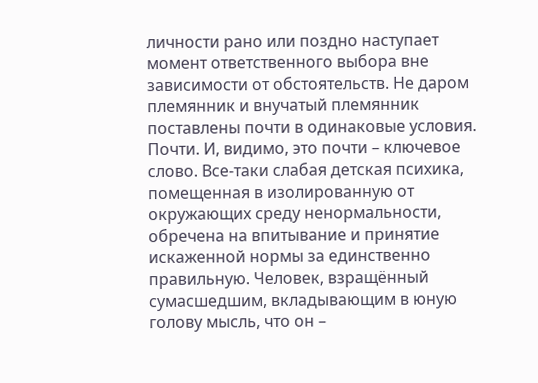личности рано или поздно наступает момент ответственного выбора вне зависимости от обстоятельств. Не даром племянник и внучатый племянник поставлены почти в одинаковые условия. Почти. И, видимо, это почти – ключевое слово. Все-таки слабая детская психика, помещенная в изолированную от окружающих среду ненормальности, обречена на впитывание и принятие искаженной нормы за единственно правильную. Человек, взращённый сумасшедшим, вкладывающим в юную голову мысль, что он –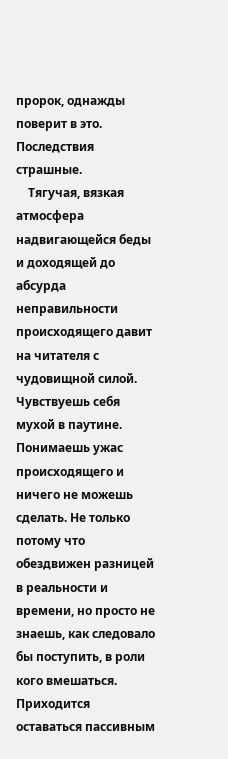пророк, однажды поверит в это. Последствия страшные.
    Тягучая, вязкая атмосфера надвигающейся беды и доходящей до абсурда неправильности происходящего давит на читателя с чудовищной силой. Чувствуешь себя мухой в паутине. Понимаешь ужас происходящего и ничего не можешь сделать. Не только потому что обездвижен разницей в реальности и времени, но просто не знаешь, как следовало бы поступить, в роли кого вмешаться. Приходится оставаться пассивным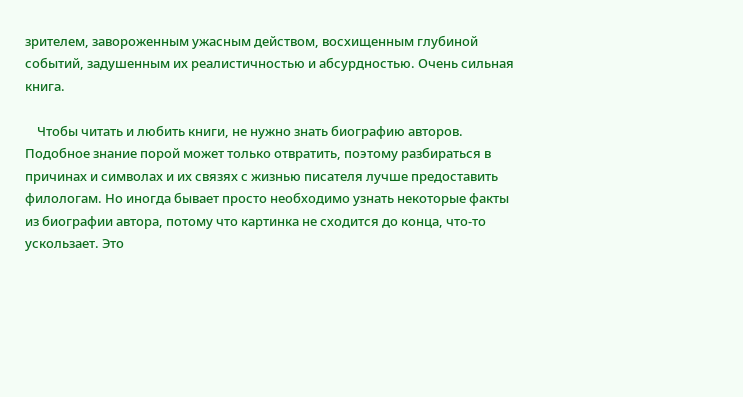зрителем, завороженным ужасным действом, восхищенным глубиной событий, задушенным их реалистичностью и абсурдностью. Очень сильная книга.

    Чтобы читать и любить книги, не нужно знать биографию авторов. Подобное знание порой может только отвратить, поэтому разбираться в причинах и символах и их связях с жизнью писателя лучше предоставить филологам. Но иногда бывает просто необходимо узнать некоторые факты из биографии автора, потому что картинка не сходится до конца, что-то ускользает. Это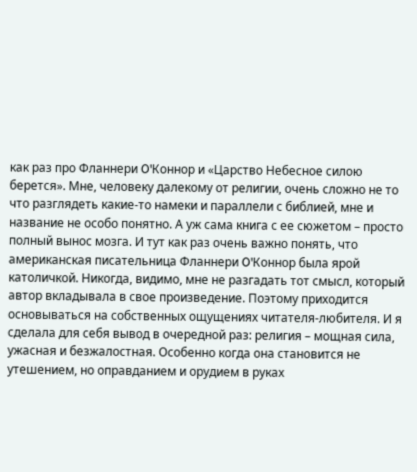как раз про Фланнери O'Коннор и «Царство Небесное силою берется». Мне, человеку далекому от религии, очень сложно не то что разглядеть какие-то намеки и параллели с библией, мне и название не особо понятно. А уж сама книга с ее сюжетом – просто полный вынос мозга. И тут как раз очень важно понять, что американская писательница Фланнери O'Коннор была ярой католичкой. Никогда, видимо, мне не разгадать тот смысл, который автор вкладывала в свое произведение. Поэтому приходится основываться на собственных ощущениях читателя-любителя. И я сделала для себя вывод в очередной раз: религия – мощная сила, ужасная и безжалостная. Особенно когда она становится не утешением, но оправданием и орудием в руках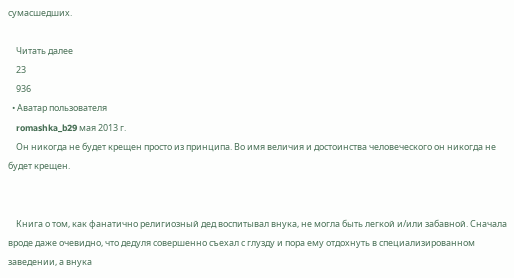сумасшедших.

    Читать далее
    23
    936
  • Аватар пользователя
    romashka_b29 мая 2013 г.
    Он никогда не будет крещен просто из принципа. Во имя величия и достоинства человеческого он никогда не будет крещен.


    Книга о том, как фанатично религиозный дед воспитывал внука, не могла быть легкой и/или забавной. Сначала вроде даже очевидно, что дедуля совершенно съехал с глузду и пора ему отдохнуть в специализированном заведении, а внука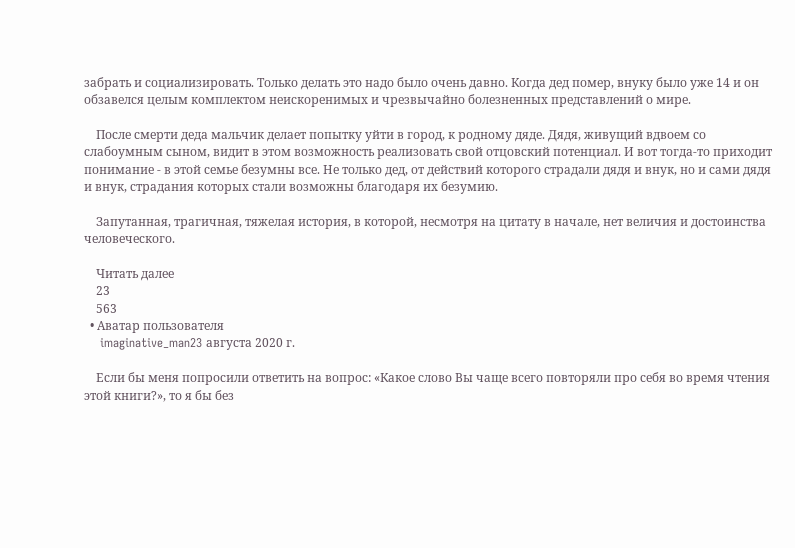забрать и социализировать. Только делать это надо было очень давно. Когда дед помер, внуку было уже 14 и он обзавелся целым комплектом неискоренимых и чрезвычайно болезненных представлений о мире.

    После смерти деда мальчик делает попытку уйти в город, к родному дяде. Дядя, живущий вдвоем со слабоумным сыном, видит в этом возможность реализовать свой отцовский потенциал. И вот тогда-то приходит понимание - в этой семье безумны все. Не только дед, от действий которого страдали дядя и внук, но и сами дядя и внук, страдания которых стали возможны благодаря их безумию.

    Запутанная, трагичная, тяжелая история, в которой, несмотря на цитату в начале, нет величия и достоинства человеческого.

    Читать далее
    23
    563
  • Аватар пользователя
    imaginative_man23 августа 2020 г.

    Если бы меня попросили ответить на вопрос: «Какое слово Вы чаще всего повторяли про себя во время чтения этой книги?», то я бы без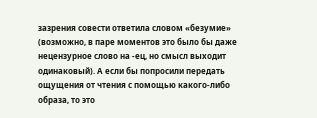зазрения совести ответила словом «безумие» (возможно, в паре моментов это было бы даже нецензурное слово на -ец, но смысл выходит одинаковый). А если бы попросили передать ощущения от чтения с помощью какого-либо образа, то это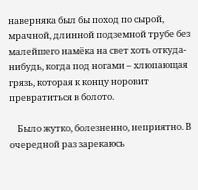наверняка был бы поход по сырой, мрачной, длинной подземной трубе без малейшего намёка на свет хоть откуда-нибудь, когда под ногами – хлюпающая грязь, которая к концу норовит превратиться в болото.

    Было жутко, болезненно, неприятно. В очередной раз зарекаюсь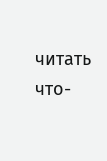читать что-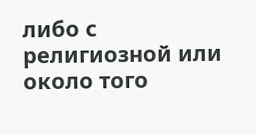либо с религиозной или около того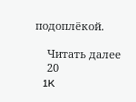подоплёкой.

    Читать далее
    20
    1K